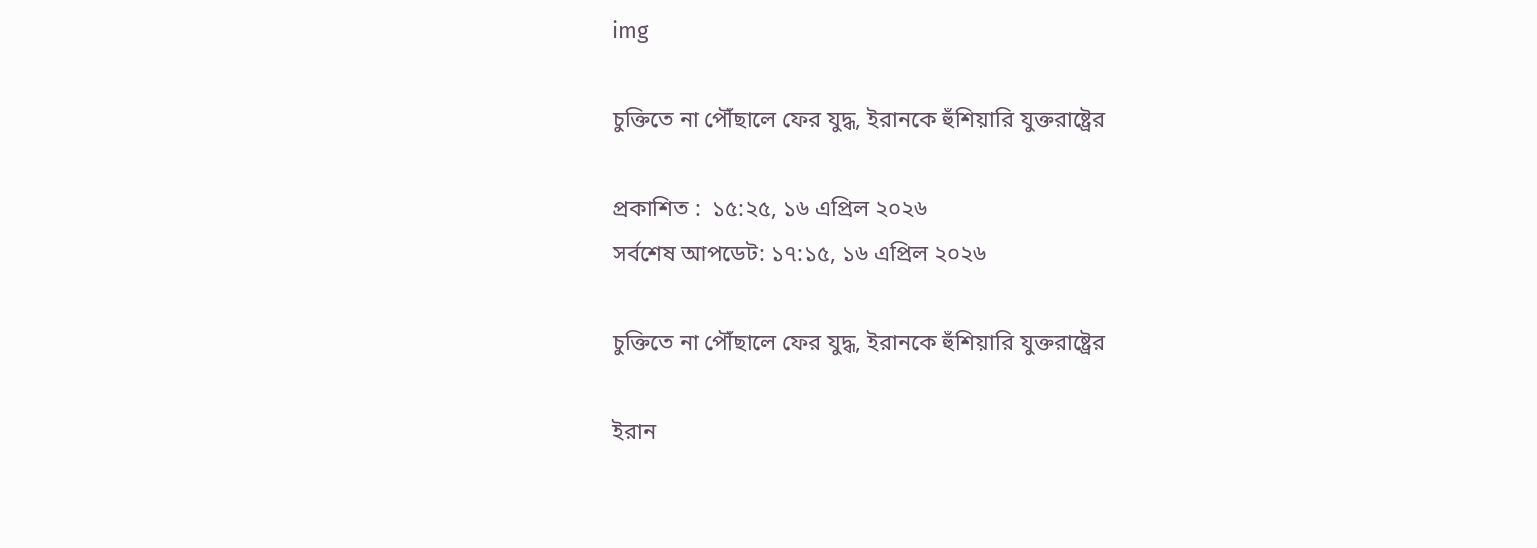img

চুক্তিতে না পৌঁছালে ফের যুদ্ধ, ইরানকে হুঁশিয়ারি যুক্তরাষ্ট্রের

প্রকাশিত :  ১৫:২৫, ১৬ এপ্রিল ২০২৬
সর্বশেষ আপডেট: ১৭:১৫, ১৬ এপ্রিল ২০২৬

চুক্তিতে না পৌঁছালে ফের যুদ্ধ, ইরানকে হুঁশিয়ারি যুক্তরাষ্ট্রের

ইরান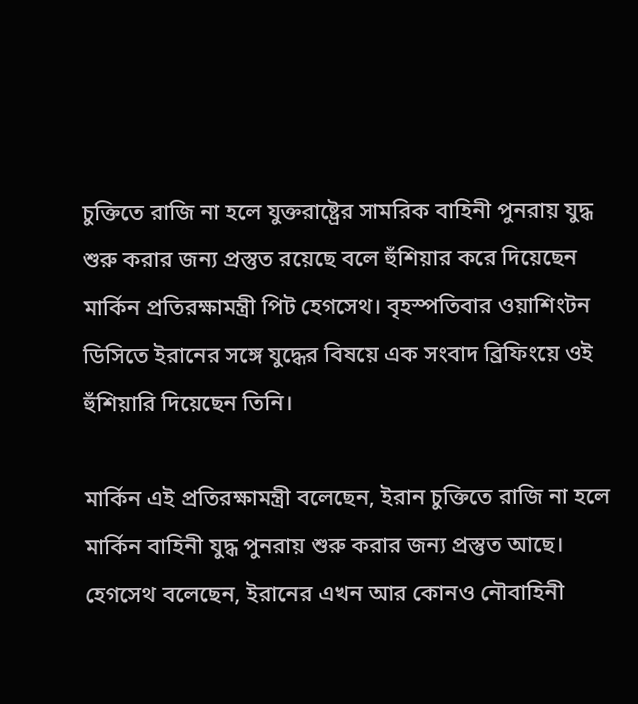চুক্তিতে রাজি না হলে যুক্তরাষ্ট্রের সামরিক বাহিনী পুনরায় যুদ্ধ শুরু করার জন্য প্রস্তুত রয়েছে বলে হুঁশিয়ার করে দিয়েছেন মার্কিন প্রতিরক্ষামন্ত্রী পিট হেগসেথ। বৃহস্পতিবার ওয়াশিংটন ডিসিতে ইরানের সঙ্গে যুদ্ধের বিষয়ে এক সংবাদ ব্রিফিংয়ে ওই হুঁশিয়ারি দিয়েছেন তিনি।

মার্কিন এই প্রতিরক্ষামন্ত্রী বলেছেন, ইরান চুক্তিতে রাজি না হলে মার্কিন বাহিনী যুদ্ধ পুনরায় শুরু করার জন্য প্রস্তুত আছে। হেগসেথ বলেছেন, ইরানের এখন আর কোনও নৌবাহিনী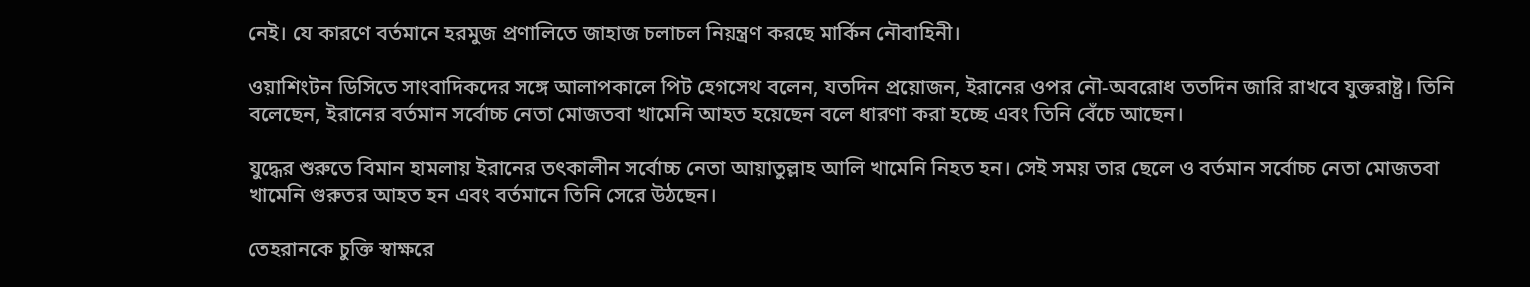নেই। যে কারণে বর্তমানে হরমুজ প্রণালিতে জাহাজ চলাচল নিয়ন্ত্রণ করছে মার্কিন নৌবাহিনী।

ওয়াশিংটন ডিসিতে সাংবাদিকদের সঙ্গে আলাপকালে পিট হেগসেথ বলেন, যতদিন প্রয়োজন, ইরানের ওপর নৌ-অবরোধ ততদিন জারি রাখবে যুক্তরাষ্ট্র। তিনি বলেছেন, ইরানের বর্তমান সর্বোচ্চ নেতা মোজতবা খামেনি আহত হয়েছেন বলে ধারণা করা হচ্ছে এবং তিনি বেঁচে আছেন।

যুদ্ধের শুরুতে বিমান হামলায় ইরানের তৎকালীন সর্বোচ্চ নেতা আয়াতুল্লাহ আলি খামেনি নিহত হন। সেই সময় তার ছেলে ও বর্তমান সর্বোচ্চ নেতা মোজতবা খামেনি গুরুতর আহত হন এবং বর্তমানে তিনি সেরে উঠছেন।

তেহরানকে চুক্তি স্বাক্ষরে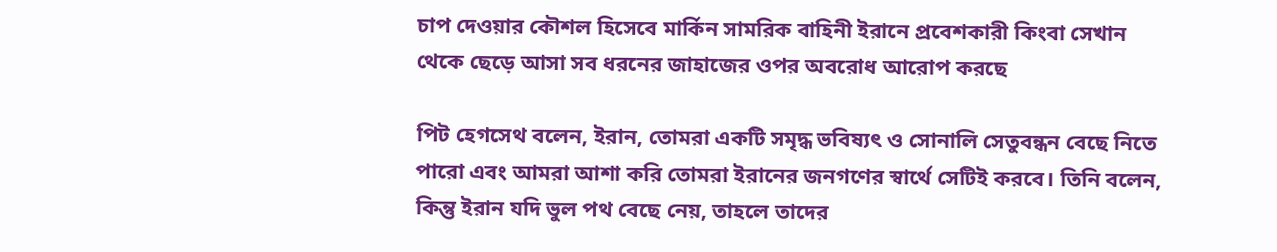চাপ দেওয়ার কৌশল হিসেবে মার্কিন সামরিক বাহিনী ইরানে প্রবেশকারী কিংবা সেখান থেকে ছেড়ে আসা সব ধরনের জাহাজের ওপর অবরোধ আরোপ করছে

পিট হেগসেথ বলেন, ইরান, তোমরা একটি সমৃদ্ধ ভবিষ্যৎ ও সোনালি সেতুবন্ধন বেছে নিতে পারো এবং আমরা আশা করি তোমরা ইরানের জনগণের স্বার্থে সেটিই করবে। তিনি বলেন, কিন্তু ইরান যদি ভুল পথ বেছে নেয়, তাহলে তাদের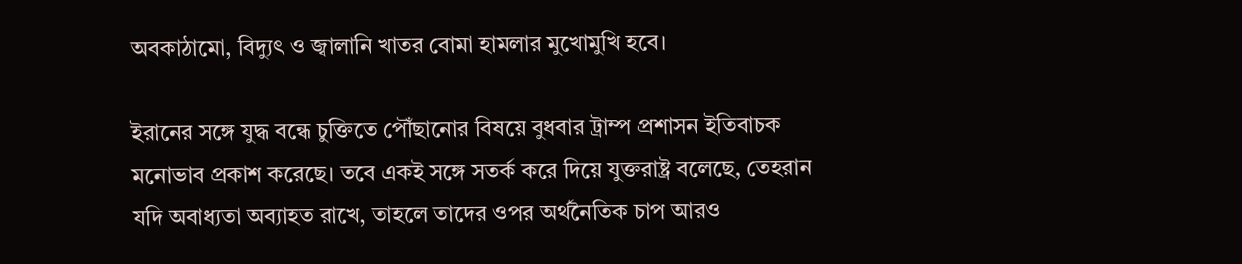অবকাঠামো, বিদ্যুৎ ও জ্বালানি খাতর বোমা হামলার মুখোমুখি হবে।

ইরানের সঙ্গে যুদ্ধ বন্ধে চুক্তিতে পৌঁছানোর বিষয়ে বুধবার ট্রাম্প প্রশাসন ইতিবাচক মনোভাব প্রকাশ করেছে। তবে একই সঙ্গে সতর্ক করে দিয়ে যুক্তরাষ্ট্র বলেছে, তেহরান যদি অবাধ্যতা অব্যাহত রাখে, তাহলে তাদের ওপর অর্থনৈতিক চাপ আরও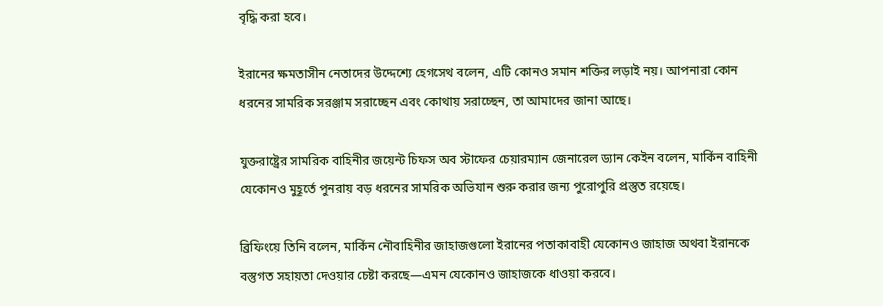বৃদ্ধি করা হবে।

ইরানের ক্ষমতাসীন নেতাদের উদ্দেশ্যে হেগসেথ বলেন, এটি কোনও সমান শক্তির লড়াই নয়। আপনারা কোন ধরনের সামরিক সরঞ্জাম সরাচ্ছেন এবং কোথায় সরাচ্ছেন, তা আমাদের জানা আছে।

যুক্তরাষ্ট্রের সামরিক বাহিনীর জয়েন্ট চিফস অব স্টাফের চেয়ারম্যান জেনারেল ড্যান কেইন বলেন, মার্কিন বাহিনী যেকোনও মুহূর্তে পুনরায় বড় ধরনের সামরিক অভিযান শুরু করার জন্য পুরোপুরি প্রস্তুত রয়েছে।

ব্রিফিংয়ে তিনি বলেন, মার্কিন নৌবাহিনীর জাহাজগুলো ইরানের পতাকাবাহী যেকোনও জাহাজ অথবা ইরানকে বস্তুগত সহায়তা দেওয়ার চেষ্টা করছে—এমন যেকোনও জাহাজকে ধাওয়া করবে।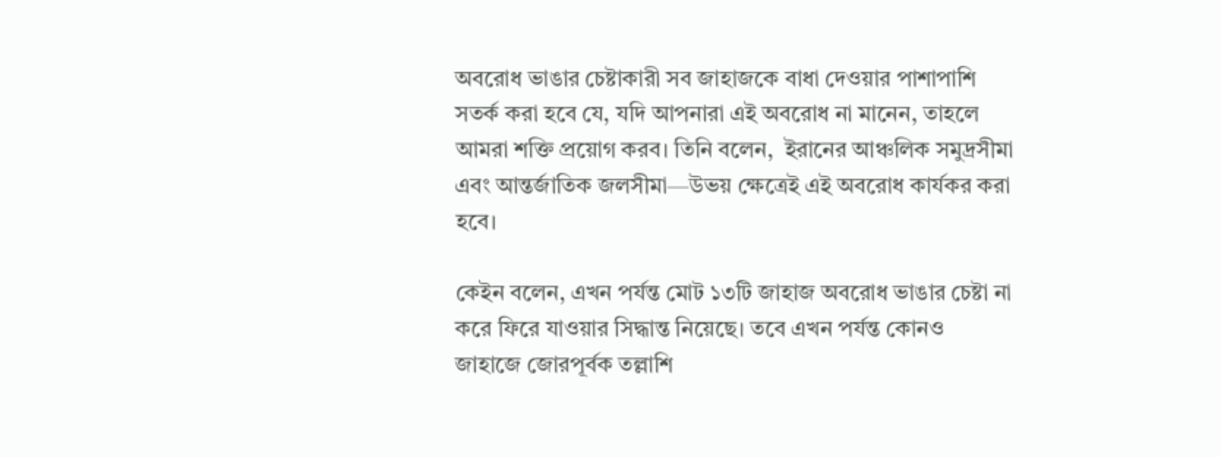অবরোধ ভাঙার চেষ্টাকারী সব জাহাজকে বাধা দেওয়ার পাশাপাশি সতর্ক করা হবে যে, যদি আপনারা এই অবরোধ না মানেন, তাহলে আমরা শক্তি প্রয়োগ করব। তিনি বলেন,  ইরানের আঞ্চলিক সমুদ্রসীমা এবং আন্তর্জাতিক জলসীমা—উভয় ক্ষেত্রেই এই অবরোধ কার্যকর করা হবে।

কেইন বলেন, এখন পর্যন্ত মোট ১৩টি জাহাজ অবরোধ ভাঙার চেষ্টা না করে ফিরে যাওয়ার সিদ্ধান্ত নিয়েছে। তবে এখন পর্যন্ত কোনও জাহাজে জোরপূর্বক তল্লাশি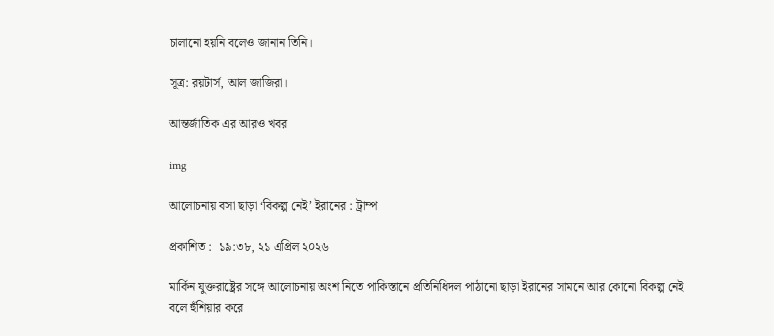চালানো হয়নি বলেও জানান তিনি।

সূত্র: রয়টার্স, আল জাজিরা।

আন্তর্জাতিক এর আরও খবর

img

আলোচনায় বসা ছাড়া ‘বিকল্প নেই’ ইরানের : ট্রাম্প

প্রকাশিত :  ১৯:৩৮, ২১ এপ্রিল ২০২৬

মার্কিন যুক্তরাষ্ট্রের সঙ্গে আলোচনায় অংশ নিতে পাকিস্তানে প্রতিনিধিদল পাঠানো ছাড়া ইরানের সামনে আর কোনো বিকল্প নেই বলে হুঁশিয়ার করে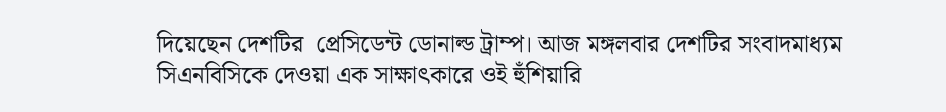দিয়েছেন দেশটির  প্রেসিডেন্ট ডোনাল্ড ট্রাম্প। আজ মঙ্গলবার দেশটির সংবাদমাধ্যম সিএনবিসিকে দেওয়া এক সাক্ষাৎকারে ওই হুঁশিয়ারি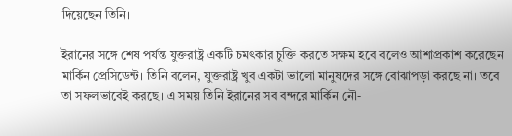দিয়েছেন তিনি।

ইরানের সঙ্গে শেষ পর্যন্ত যুক্তরাষ্ট্র একটি ‌‌চমৎকার চুক্তি করতে সক্ষম হবে বলেও আশাপ্রকাশ করেছেন মার্কিন প্রেসিডেন্ট। তিনি বলেন, যুক্তরাষ্ট্র খুব একটা ভালো মানুষদের সঙ্গে বোঝাপড়া করছে না। তবে তা সফলভাবেই করছে। এ সময় তিনি ইরানের সব বন্দরে মার্কিন নৌ-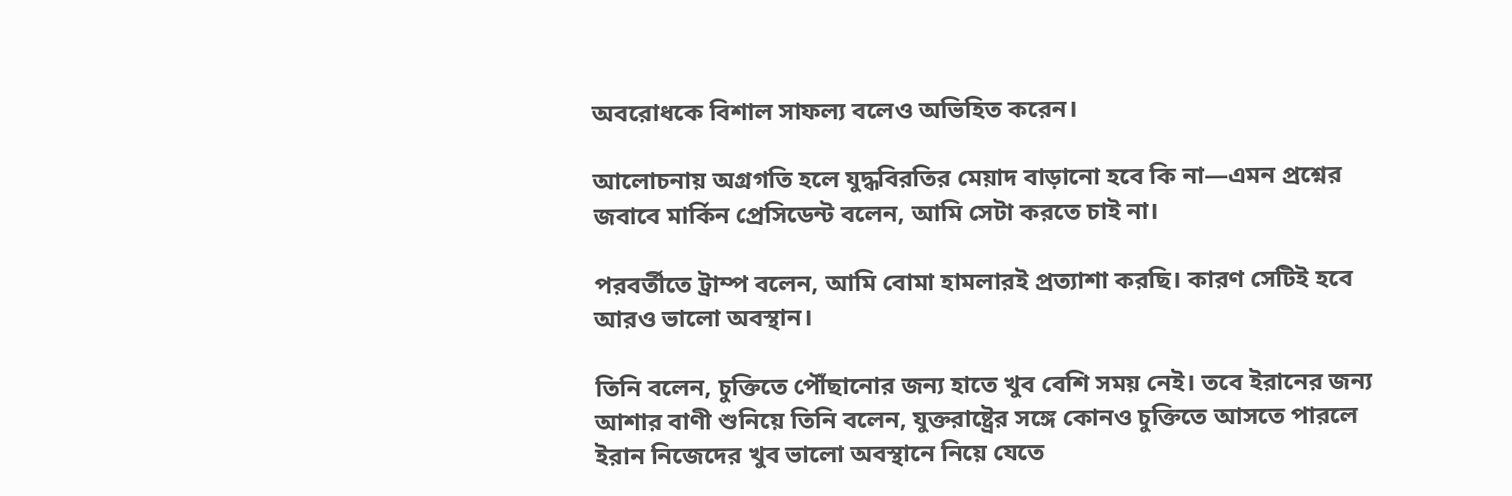অবরোধকে বিশাল সাফল্য বলেও অভিহিত করেন।

আলোচনায় অগ্রগতি হলে যুদ্ধবিরতির মেয়াদ বাড়ানো হবে কি না—এমন প্রশ্নের জবাবে মার্কিন প্রেসিডেন্ট বলেন, আমি সেটা করতে চাই না।

পরবর্তীতে ট্রাম্প বলেন, আমি বোমা হামলারই প্রত্যাশা করছি। কারণ সেটিই হবে আরও ভালো অবস্থান।

তিনি বলেন, চুক্তিতে পৌঁছানোর জন্য হাতে খুব বেশি সময় নেই। তবে ইরানের জন্য আশার বাণী শুনিয়ে তিনি বলেন, যুক্তরাষ্ট্রের সঙ্গে কোনও চুক্তিতে আসতে পারলে ইরান নিজেদের খুব ভালো অবস্থানে নিয়ে যেতে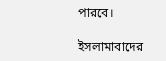পারবে।

ইসলামাবাদের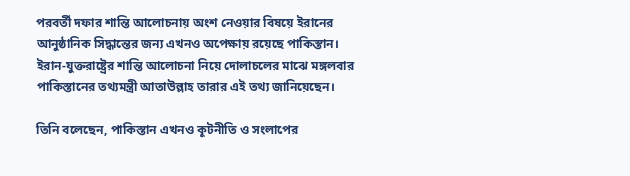পরবর্তী দফার শান্তি আলোচনায় অংশ নেওয়ার বিষয়ে ইরানের আনুষ্ঠানিক সিদ্ধান্তের জন্য এখনও অপেক্ষায় রয়েছে পাকিস্তান। ইরান-যুক্তরাষ্ট্রের শান্তি আলোচনা নিয়ে দোলাচলের মাঝে মঙ্গলবার পাকিস্তানের তথ্যমন্ত্রী আতাউল্লাহ তারার এই তথ্য জানিয়েছেন।

তিনি বলেছেন, পাকিস্তান এখনও কূটনীতি ও সংলাপের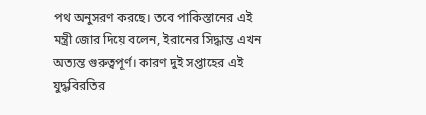পথ অনুসরণ করছে। তবে পাকিস্তানের এই মন্ত্রী জোর দিয়ে বলেন, ইরানের সিদ্ধান্ত এখন অত্যন্ত গুরুত্বপূর্ণ। কারণ দুই সপ্তাহের এই যুদ্ধবিরতির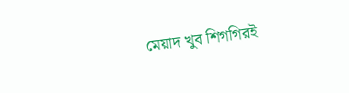মেয়াদ খুব শিগগিরই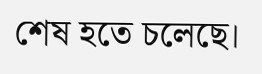শেষ হতে চলেছে।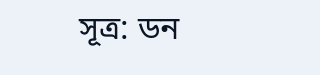সূত্র: ডন